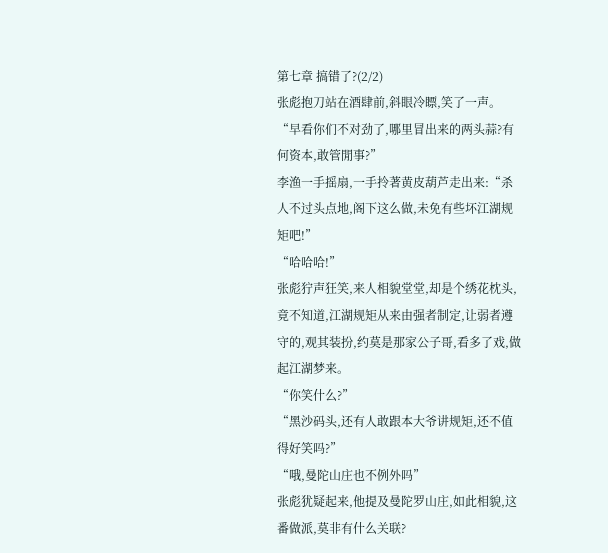第七章 搞错了?(2/2)
张彪抱刀站在酒肆前,斜眼冷瞟,笑了一声。
“早看你们不对劲了,哪里冒出来的两头蒜?有何资本,敢管閒事?”
李渔一手摇扇,一手拎著黄皮葫芦走出来:“杀人不过头点地,阁下这么做,未免有些坏江湖规矩吧!”
“哈哈哈!”
张彪狞声狂笑,来人相貌堂堂,却是个绣花枕头,竟不知道,江湖规矩从来由强者制定,让弱者遵守的,观其装扮,约莫是那家公子哥,看多了戏,做起江湖梦来。
“你笑什么?”
“黑沙码头,还有人敢跟本大爷讲规矩,还不值得好笑吗?”
“哦,曼陀山庄也不例外吗”
张彪犹疑起来,他提及曼陀罗山庄,如此相貌,这番做派,莫非有什么关联?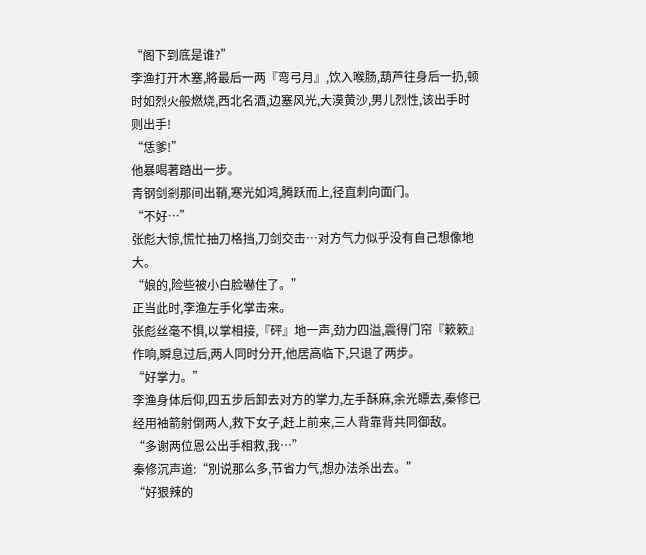“阁下到底是谁?”
李渔打开木塞,將最后一两『弯弓月』,饮入喉肠,葫芦往身后一扔,顿时如烈火般燃烧,西北名酒,边塞风光,大漠黄沙,男儿烈性,该出手时则出手!
“恁爹!”
他暴喝著踏出一步。
青钢剑剎那间出鞘,寒光如鸿,腾跃而上,径直刺向面门。
“不好…”
张彪大惊,慌忙抽刀格挡,刀剑交击…对方气力似乎没有自己想像地大。
“娘的,险些被小白脸嚇住了。”
正当此时,李渔左手化掌击来。
张彪丝毫不惧,以掌相接,『砰』地一声,劲力四溢,震得门帘『簌簌』作响,瞬息过后,两人同时分开,他居高临下,只退了两步。
“好掌力。”
李渔身体后仰,四五步后卸去对方的掌力,左手酥麻,余光瞟去,秦修已经用袖箭射倒两人,救下女子,赶上前来,三人背靠背共同御敌。
“多谢两位恩公出手相救,我…”
秦修沉声道:“別说那么多,节省力气,想办法杀出去。”
“好狠辣的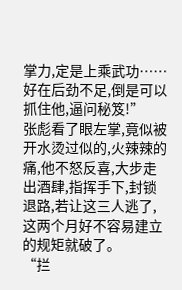掌力,定是上乘武功……好在后劲不足,倒是可以抓住他,逼问秘笈!”
张彪看了眼左掌,竟似被开水烫过似的,火辣辣的痛,他不怒反喜,大步走出酒肆,指挥手下,封锁退路,若让这三人逃了,这两个月好不容易建立的规矩就破了。
“拦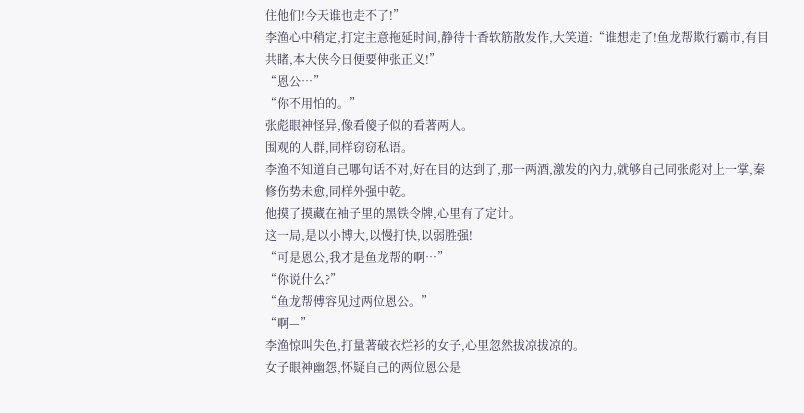住他们!今天谁也走不了!”
李渔心中稍定,打定主意拖延时间,静待十香软筋散发作,大笑道:“谁想走了!鱼龙帮欺行霸市,有目共睹,本大侠今日便要伸张正义!”
“恩公…”
“你不用怕的。”
张彪眼神怪异,像看傻子似的看著两人。
围观的人群,同样窃窃私语。
李渔不知道自己哪句话不对,好在目的达到了,那一两酒,激发的內力,就够自己同张彪对上一掌,秦修伤势未愈,同样外强中乾。
他摸了摸藏在袖子里的黑铁令牌,心里有了定计。
这一局,是以小博大,以慢打快,以弱胜强!
“可是恩公,我才是鱼龙帮的啊…”
“你说什么?”
“鱼龙帮傅容见过两位恩公。”
“啊—”
李渔惊叫失色,打量著破衣烂衫的女子,心里忽然拔凉拔凉的。
女子眼神幽怨,怀疑自己的两位恩公是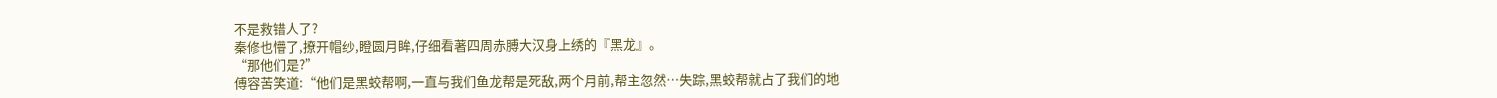不是救错人了?
秦修也懵了,撩开帽纱,瞪圆月眸,仔细看著四周赤膊大汉身上绣的『黑龙』。
“那他们是?”
傅容苦笑道:“他们是黑蛟帮啊,一直与我们鱼龙帮是死敌,两个月前,帮主忽然…失踪,黑蛟帮就占了我们的地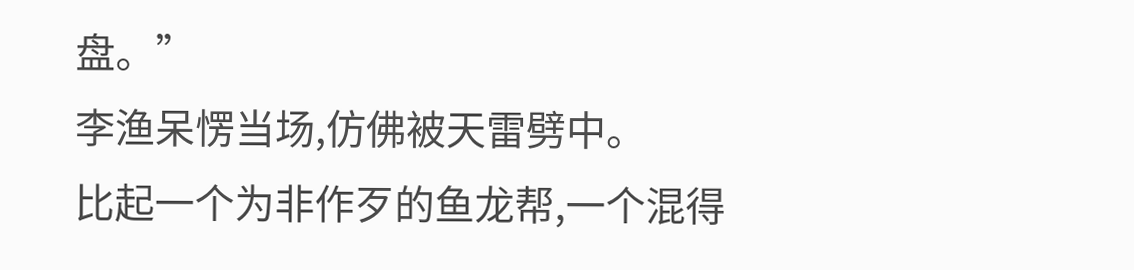盘。”
李渔呆愣当场,仿佛被天雷劈中。
比起一个为非作歹的鱼龙帮,一个混得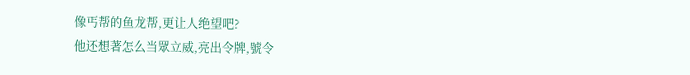像丐帮的鱼龙帮,更让人绝望吧?
他还想著怎么当眾立威,亮出令牌,號令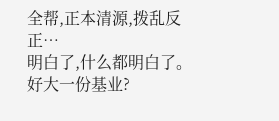全帮,正本清源,拨乱反正…
明白了,什么都明白了。
好大一份基业?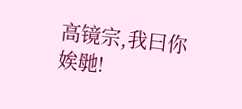高镜宗,我曰你娭毑!